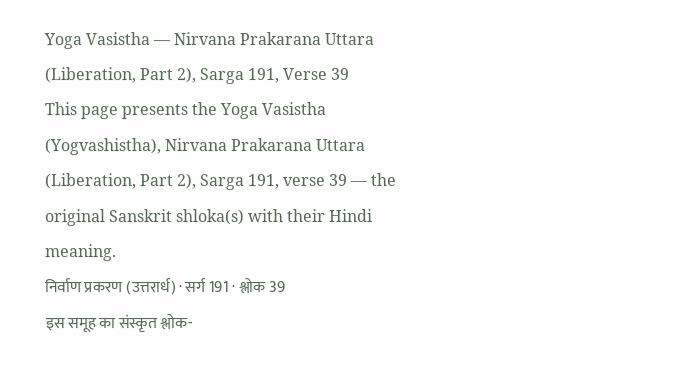Yoga Vasistha — Nirvana Prakarana Uttara (Liberation, Part 2), Sarga 191, Verse 39
This page presents the Yoga Vasistha (Yogvashistha), Nirvana Prakarana Uttara (Liberation, Part 2), Sarga 191, verse 39 — the original Sanskrit shloka(s) with their Hindi meaning.
निर्वाण प्रकरण (उत्तरार्ध) · सर्ग 191 · श्लोक 39
इस समूह का संस्कृत श्लोक-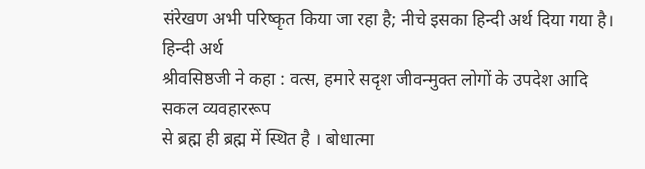संरेखण अभी परिष्कृत किया जा रहा है; नीचे इसका हिन्दी अर्थ दिया गया है।
हिन्दी अर्थ
श्रीवसिष्ठजी ने कहा : वत्स, हमारे सदृश जीवन्मुक्त लोगों के उपदेश आदि सकल व्यवहाररूप
से ब्रह्म ही ब्रह्म में स्थित है । बोधात्मा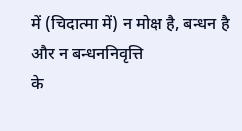में (चिदात्मा में) न मोक्ष है, बन्धन है और न बन्धननिवृत्ति
के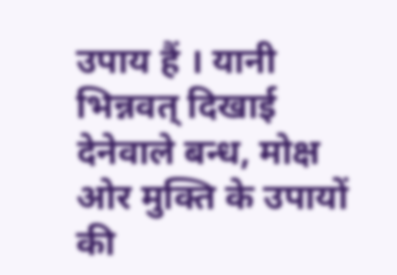उपाय हैं । यानी भिन्नवत् दिखाई देनेवाले बन्ध, मोक्ष ओर मुक्ति के उपायों की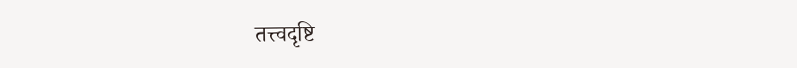तत्त्वदृष्टि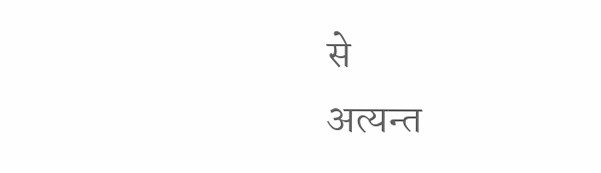से
अत्यन्त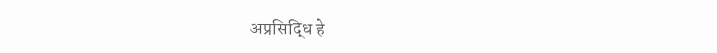अप्रसिद्धि हे